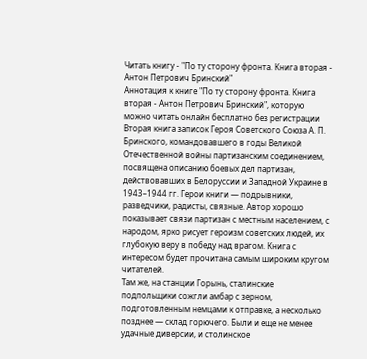Читать книгу - "По ту сторону фронта. Книга вторая - Антон Петрович Бринский"
Аннотация к книге "По ту сторону фронта. Книга вторая - Антон Петрович Бринский", которую можно читать онлайн бесплатно без регистрации
Вторая книга записок Героя Советского Союза А. П. Бринского, командовавшего в годы Великой Отечественной войны партизанским соединением, посвящена описанию боевых дел партизан, действовавших в Белоруссии и Западной Украине в 1943–1944 гг. Герои книги — подрывники, разведчики, радисты, связные. Автор хорошо показывает связи партизан с местным населением, с народом, ярко рисует героизм советских людей, их глубокую веру в победу над врагом. Книга с интересом будет прочитана самым широким кругом читателей.
Там же, на станции Горынь, сталинские подпольщики сожгли амбар с зерном, подготовленным немцами к отправке, а несколько позднее — склад горючего. Были и еще не менее удачные диверсии, и столинское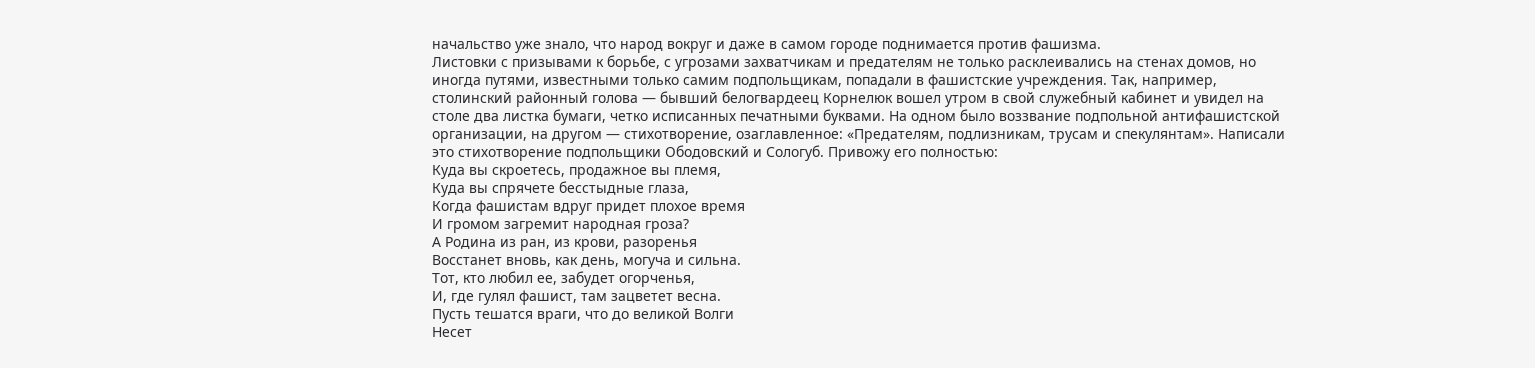начальство уже знало, что народ вокруг и даже в самом городе поднимается против фашизма.
Листовки с призывами к борьбе, с угрозами захватчикам и предателям не только расклеивались на стенах домов, но иногда путями, известными только самим подпольщикам, попадали в фашистские учреждения. Так, например, столинский районный голова — бывший белогвардеец Корнелюк вошел утром в свой служебный кабинет и увидел на столе два листка бумаги, четко исписанных печатными буквами. На одном было воззвание подпольной антифашистской организации, на другом — стихотворение, озаглавленное: «Предателям, подлизникам, трусам и спекулянтам». Написали это стихотворение подпольщики Ободовский и Сологуб. Привожу его полностью:
Куда вы скроетесь, продажное вы племя,
Куда вы спрячете бесстыдные глаза,
Когда фашистам вдруг придет плохое время
И громом загремит народная гроза?
А Родина из ран, из крови, разоренья
Восстанет вновь, как день, могуча и сильна.
Тот, кто любил ее, забудет огорченья,
И, где гулял фашист, там зацветет весна.
Пусть тешатся враги, что до великой Волги
Несет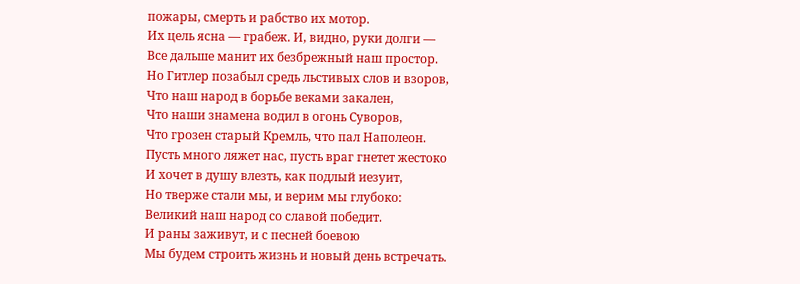пожары, смерть и рабство их мотор.
Их цель ясна — грабеж. И, видно, руки долги —
Все дальше манит их безбрежный наш простор.
Но Гитлер позабыл средь льстивых слов и взоров,
Что наш народ в борьбе веками закален,
Что наши знамена водил в огонь Суворов,
Что грозен старый Кремль, что пал Наполеон.
Пусть много ляжет нас, пусть враг гнетет жестоко
И хочет в душу влезть, как подлый иезуит,
Но тверже стали мы, и верим мы глубоко:
Великий наш народ со славой победит.
И раны заживут, и с песней боевою
Мы будем строить жизнь и новый день встречать.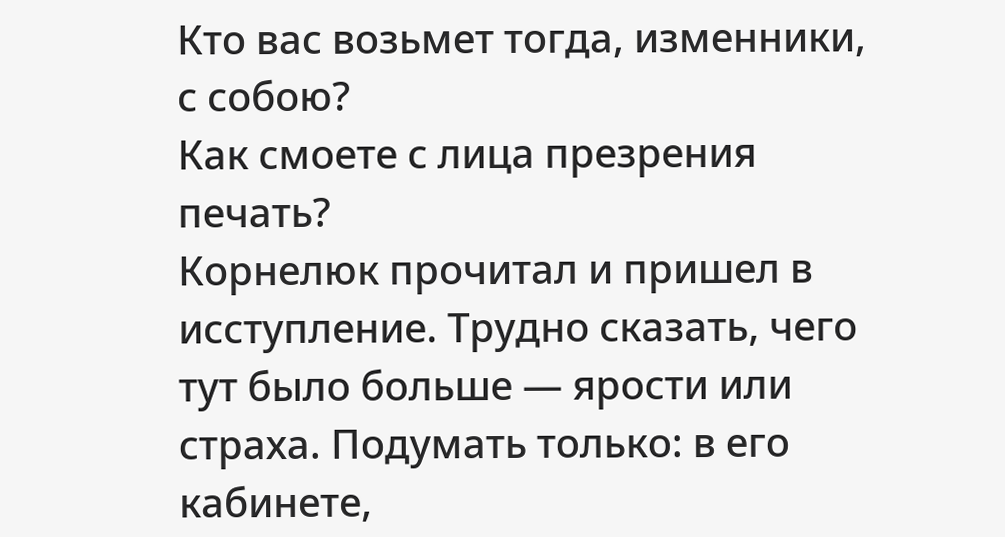Кто вас возьмет тогда, изменники, с собою?
Как смоете с лица презрения печать?
Корнелюк прочитал и пришел в исступление. Трудно сказать, чего тут было больше — ярости или страха. Подумать только: в его кабинете,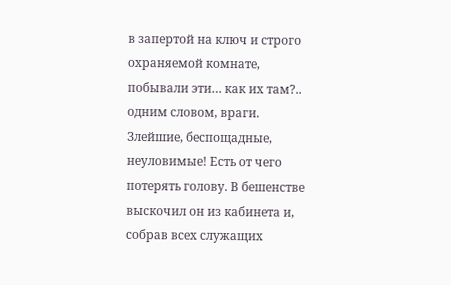в запертой на ключ и строго охраняемой комнате, побывали эти… как их там?.. одним словом, враги. Злейшие, беспощадные, неуловимые! Есть от чего потерять голову. В бешенстве выскочил он из кабинета и, собрав всех служащих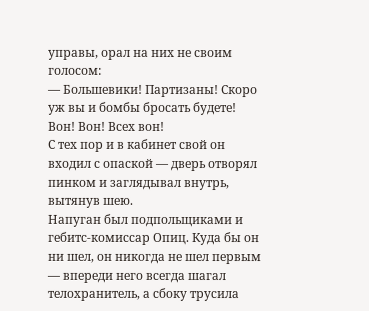управы, орал на них не своим голосом:
— Большевики! Партизаны! Скоро уж вы и бомбы бросать будете! Вон! Вон! Всех вон!
С тех пор и в кабинет свой он входил с опаской — дверь отворял пинком и заглядывал внутрь, вытянув шею.
Напуган был подпольщиками и гебитс-комиссар Опиц. Куда бы он ни шел, он никогда не шел первым — впереди него всегда шагал телохранитель, а сбоку трусила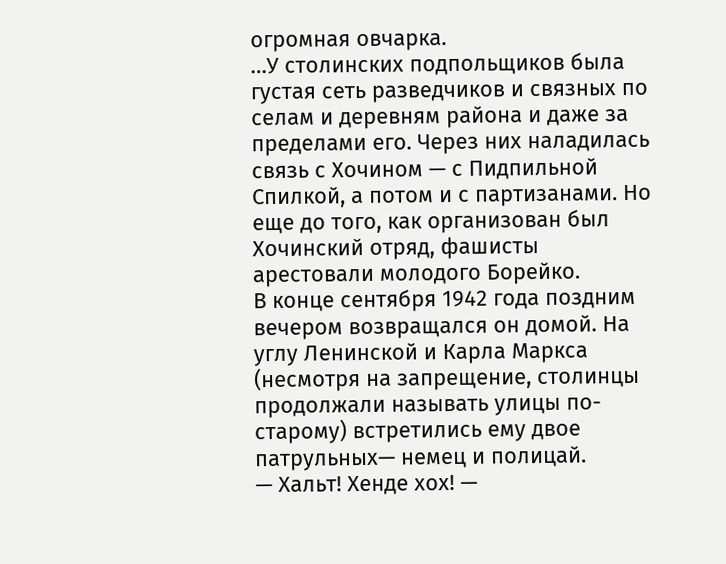огромная овчарка.
…У столинских подпольщиков была густая сеть разведчиков и связных по селам и деревням района и даже за пределами его. Через них наладилась связь с Хочином — с Пидпильной Спилкой, а потом и с партизанами. Но еще до того, как организован был Хочинский отряд, фашисты арестовали молодого Борейко.
В конце сентября 1942 года поздним вечером возвращался он домой. На углу Ленинской и Карла Маркса (несмотря на запрещение, столинцы продолжали называть улицы по-старому) встретились ему двое патрульных— немец и полицай.
— Хальт! Хенде хох! —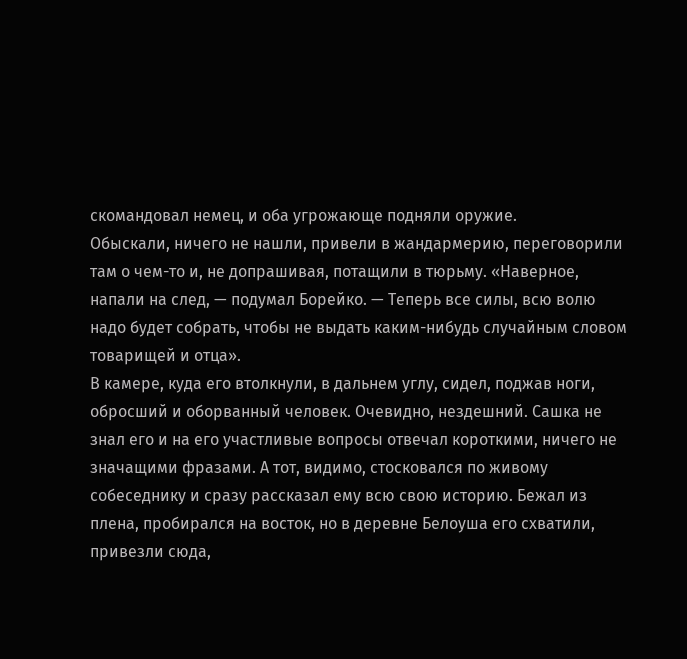скомандовал немец, и оба угрожающе подняли оружие.
Обыскали, ничего не нашли, привели в жандармерию, переговорили там о чем-то и, не допрашивая, потащили в тюрьму. «Наверное, напали на след, — подумал Борейко. — Теперь все силы, всю волю надо будет собрать, чтобы не выдать каким-нибудь случайным словом товарищей и отца».
В камере, куда его втолкнули, в дальнем углу, сидел, поджав ноги, обросший и оборванный человек. Очевидно, нездешний. Сашка не знал его и на его участливые вопросы отвечал короткими, ничего не значащими фразами. А тот, видимо, стосковался по живому собеседнику и сразу рассказал ему всю свою историю. Бежал из плена, пробирался на восток, но в деревне Белоуша его схватили, привезли сюда,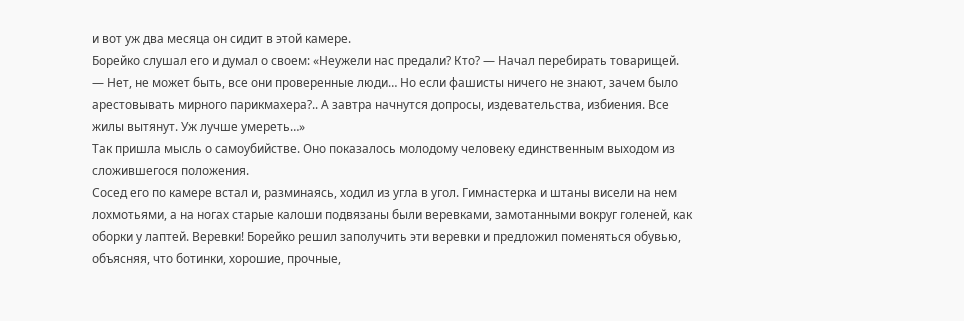и вот уж два месяца он сидит в этой камере.
Борейко слушал его и думал о своем: «Неужели нас предали? Кто? — Начал перебирать товарищей. — Нет, не может быть, все они проверенные люди… Но если фашисты ничего не знают, зачем было арестовывать мирного парикмахера?.. А завтра начнутся допросы, издевательства, избиения. Все жилы вытянут. Уж лучше умереть…»
Так пришла мысль о самоубийстве. Оно показалось молодому человеку единственным выходом из сложившегося положения.
Сосед его по камере встал и, разминаясь, ходил из угла в угол. Гимнастерка и штаны висели на нем лохмотьями, а на ногах старые калоши подвязаны были веревками, замотанными вокруг голеней, как оборки у лаптей. Веревки! Борейко решил заполучить эти веревки и предложил поменяться обувью, объясняя, что ботинки, хорошие, прочные,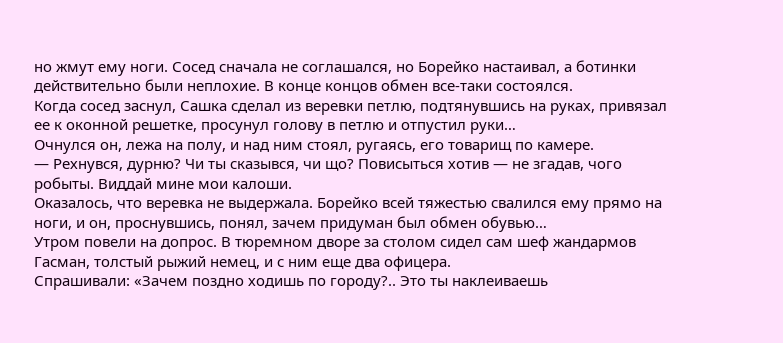но жмут ему ноги. Сосед сначала не соглашался, но Борейко настаивал, а ботинки действительно были неплохие. В конце концов обмен все-таки состоялся.
Когда сосед заснул, Сашка сделал из веревки петлю, подтянувшись на руках, привязал ее к оконной решетке, просунул голову в петлю и отпустил руки…
Очнулся он, лежа на полу, и над ним стоял, ругаясь, его товарищ по камере.
— Рехнувся, дурню? Чи ты сказывся, чи що? Повисыться хотив — не згадав, чого робыты. Виддай мине мои калоши.
Оказалось, что веревка не выдержала. Борейко всей тяжестью свалился ему прямо на ноги, и он, проснувшись, понял, зачем придуман был обмен обувью…
Утром повели на допрос. В тюремном дворе за столом сидел сам шеф жандармов Гасман, толстый рыжий немец, и с ним еще два офицера.
Спрашивали: «Зачем поздно ходишь по городу?.. Это ты наклеиваешь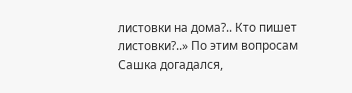листовки на дома?.. Кто пишет листовки?..» По этим вопросам Сашка догадался,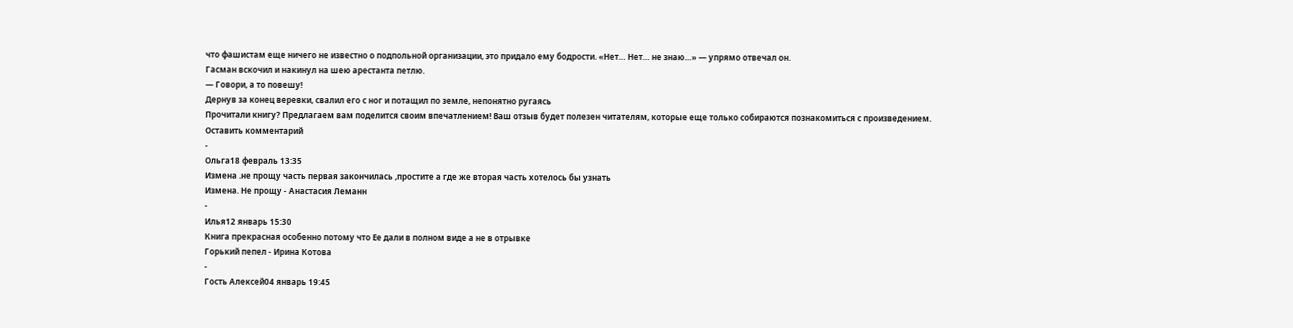что фашистам еще ничего не известно о подпольной организации, это придало ему бодрости. «Нет… Нет… не знаю…» — упрямо отвечал он.
Гасман вскочил и накинул на шею арестанта петлю.
— Говори, а то повешу!
Дернув за конец веревки, свалил его с ног и потащил по земле, непонятно ругаясь
Прочитали книгу? Предлагаем вам поделится своим впечатлением! Ваш отзыв будет полезен читателям, которые еще только собираются познакомиться с произведением.
Оставить комментарий
-
Ольга18 февраль 13:35
Измена .не прощу часть первая закончилась ,простите а где же вторая часть хотелось бы узнать
Измена. Не прощу - Анастасия Леманн
-
Илья12 январь 15:30
Книга прекрасная особенно потому что Ее дали в полном виде а не в отрывке
Горький пепел - Ирина Котова
-
Гость Алексей04 январь 19:45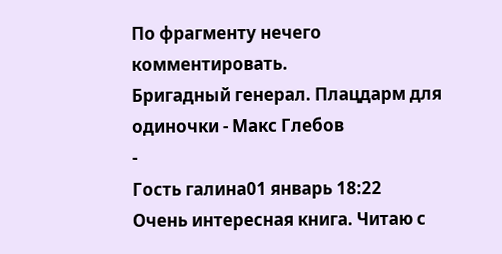По фрагменту нечего комментировать.
Бригадный генерал. Плацдарм для одиночки - Макс Глебов
-
Гость галина01 январь 18:22
Очень интересная книга. Читаю с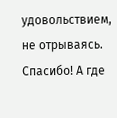удовольствием, не отрываясь. Спасибо! А где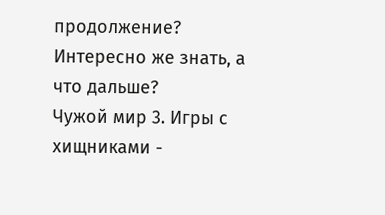продолжение? Интересно же знать, а что дальше?
Чужой мир 3. Игры с хищниками -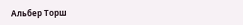Альбер Торш